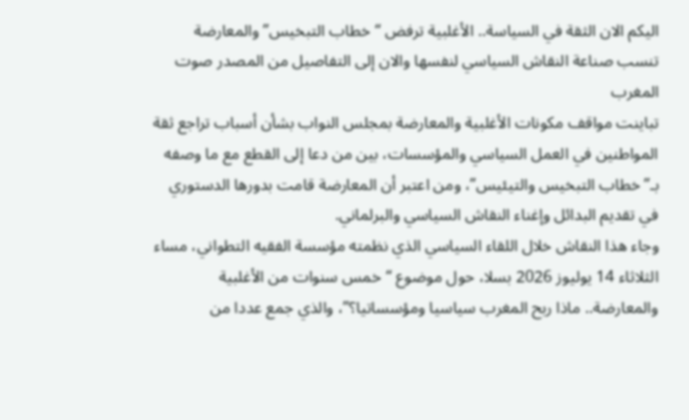اليكم الان الثقة في السياسة.. الأغلبية ترفض “خطاب التبخيس” والمعارضة تنسب صناعة النقاش السياسي لنفسها والان إلى التفاصيل من المصدر صوت المغرب
تباينت مواقف مكونات الأغلبية والمعارضة بمجلس النواب بشأن أسباب تراجع ثقة المواطنين في العمل السياسي والمؤسسات، بين من دعا إلى القطع مع ما وصفه بـ”خطاب التبخيس والتيئيس”، ومن اعتبر أن المعارضة قامت بدورها الدستوري في تقديم البدائل وإغناء النقاش السياسي والبرلماني.
وجاء هذا النقاش خلال اللقاء السياسي الذي نظمته مؤسسة الفقيه التطواني، مساء الثلاثاء 14 يوليوز 2026 بسلا، حول موضوع “خمس سنوات من الأغلبية والمعارضة.. ماذا ربح المغرب سياسيا ومؤسساتيا؟”، والذي جمع عددا من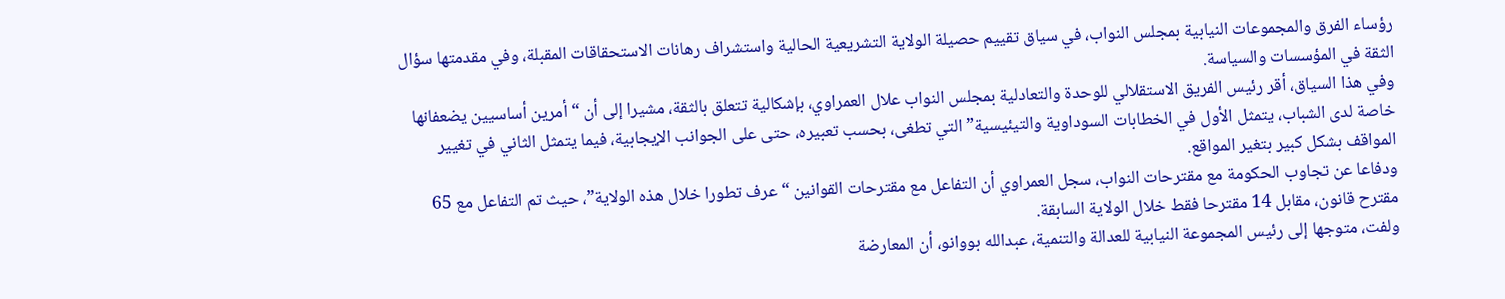رؤساء الفرق والمجموعات النيابية بمجلس النواب، في سياق تقييم حصيلة الولاية التشريعية الحالية واستشراف رهانات الاستحقاقات المقبلة، وفي مقدمتها سؤال الثقة في المؤسسات والسياسة.
وفي هذا السياق، أقر رئيس الفريق الاستقلالي للوحدة والتعادلية بمجلس النواب علال العمراوي، بإشكالية تتعلق بالثقة، مشيرا إلى أن “أمرين أساسيين يضعفانها خاصة لدى الشباب، يتمثل الأول في الخطابات السوداوية والتيئيسية” التي تطغى، بحسب تعبيره، حتى على الجوانب الإيجابية، فيما يتمثل الثاني في تغيير المواقف بشكل كبير بتغير المواقع.
ودفاعا عن تجاوب الحكومة مع مقترحات النواب، سجل العمراوي أن التفاعل مع مقترحات القوانين “عرف تطورا خلال هذه الولاية”، حيث تم التفاعل مع 65 مقترح قانون، مقابل 14 مقترحا فقط خلال الولاية السابقة.
ولفت، متوجها إلى رئيس المجموعة النيابية للعدالة والتنمية، عبدالله بووانو، أن المعارضة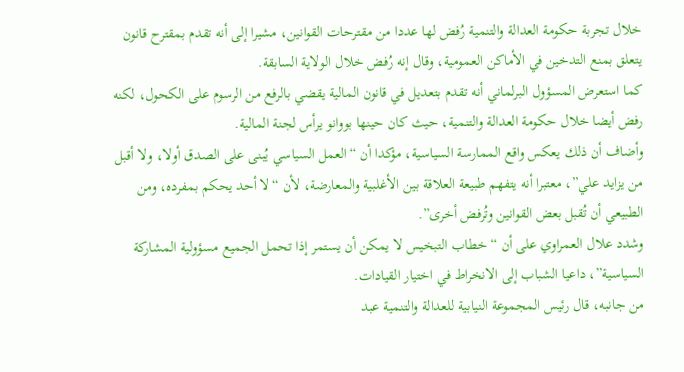خلال تجربة حكومة العدالة والتنمية رُفض لها عددا من مقترحات القوانين، مشيرا إلى أنه تقدم بمقترح قانون يتعلق بمنع التدخين في الأماكن العمومية، وقال إنه رُفض خلال الولاية السابقة.
كما استعرض المسؤول البرلماني أنه تقدم بتعديل في قانون المالية يقضي بالرفع من الرسوم على الكحول، لكنه رفض أيضا خلال حكومة العدالة والتنمية، حيث كان حينها بووانو يرأس لجنة المالية.
وأضاف أن ذلك يعكس واقع الممارسة السياسية، مؤكدا أن “العمل السياسي يُبنى على الصدق أولا، ولا أقبل من يزايد علي”، معتبرا أنه يتفهم طبيعة العلاقة بين الأغلبية والمعارضة، لأن “لا أحد يحكم بمفرده، ومن الطبيعي أن تُقبل بعض القوانين وتُرفض أخرى”.
وشدد علال العمراوي على أن “خطاب التبخيس لا يمكن أن يستمر إذا تحمل الجميع مسؤولية المشاركة السياسية”، داعيا الشباب إلى الانخراط في اختيار القيادات.
من جانبه، قال رئيس المجموعة النيابية للعدالة والتنمية عبد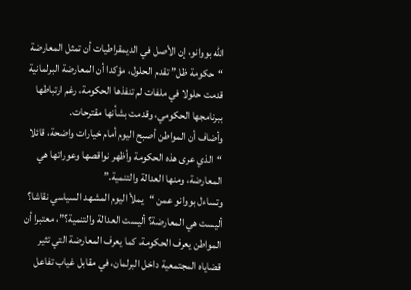الله بووانو، إن الأصل في الديمقراطيات أن تمثل المعارضة “حكومة ظل” تقدم الحلول، مؤكدا أن المعارضة البرلمانية قدمت حلولا في ملفات لم تنفذها الحكومة، رغم ارتباطها ببرنامجها الحكومي، وقدمت بشأنها مقترحات.
وأضاف أن المواطن أصبح اليوم أمام خيارات واضحة، قائلا “الذي عرى هذه الحكومة وأظهر نواقصها وعوراتها هي المعارضة، ومنها العدالة والتنمية.”
وتساءل بووانو عمن “يملأ اليوم المشهد السياسي نقاشا؟ أليست هي المعارضة؟ أليست العدالة والتنمية؟”، معتبرا أن المواطن يعرف الحكومة، كما يعرف المعارضة التي تثير قضاياه المجتمعية داخل البرلمان، في مقابل غياب تفاعل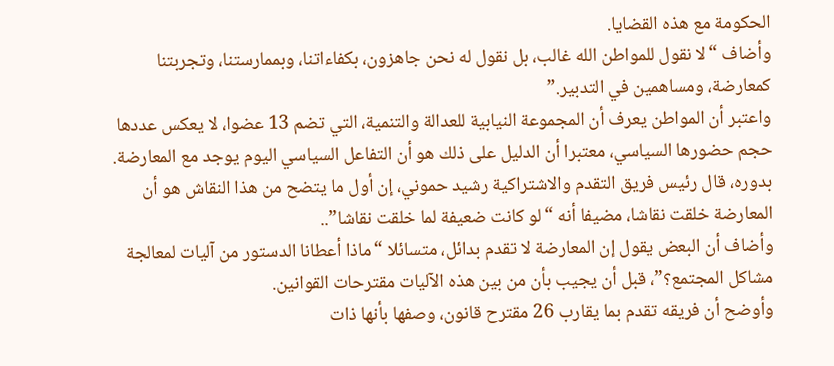الحكومة مع هذه القضايا.
وأضاف “لا نقول للمواطن الله غالب، بل نقول له نحن جاهزون، بكفاءاتنا، وبممارستنا، وتجربتنا كمعارضة، ومساهمين في التدبير.”
واعتبر أن المواطن يعرف أن المجموعة النيابية للعدالة والتنمية، التي تضم 13 عضوا، لا يعكس عددها حجم حضورها السياسي، معتبرا أن الدليل على ذلك هو أن التفاعل السياسي اليوم يوجد مع المعارضة.
بدوره، قال رئيس فريق التقدم والاشتراكية رشيد حموني، إن أول ما يتضح من هذا النقاش هو أن المعارضة خلقت نقاشا، مضيفا أنه “لو كانت ضعيفة لما خلقت نقاشا”..
وأضاف أن البعض يقول إن المعارضة لا تقدم بدائل، متسائلا “ماذا أعطانا الدستور من آليات لمعالجة مشاكل المجتمع؟”، قبل أن يجيب بأن من بين هذه الآليات مقترحات القوانين.
وأوضح أن فريقه تقدم بما يقارب 26 مقترح قانون، وصفها بأنها ذات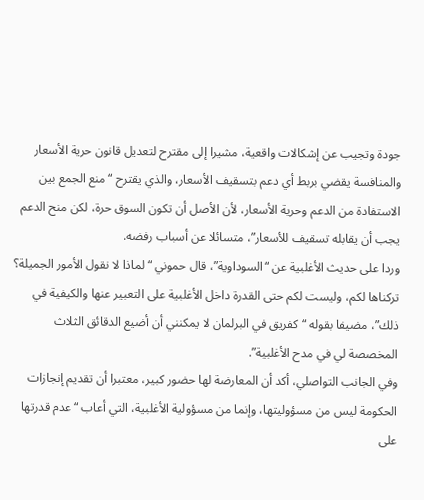جودة وتجيب عن إشكالات واقعية، مشيرا إلى مقترح لتعديل قانون حرية الأسعار والمنافسة يقضي بربط أي دعم بتسقيف الأسعار، والذي يقترح “منع الجمع بين الاستفادة من الدعم وحرية الأسعار، لأن الأصل أن تكون السوق حرة، لكن منح الدعم يجب أن يقابله تسقيف للأسعار”، متسائلا عن أسباب رفضه.
وردا على حديث الأغلبية عن “السوداوية”، قال حموني “لماذا لا نقول الأمور الجميلة؟ تركناها لكم، وليست لكم حتى القدرة داخل الأغلبية على التعبير عنها والكيفية في ذلك”، مضيفا بقوله “كفريق في البرلمان لا يمكنني أن أضيع الدقائق الثلاث المخصصة لي في مدح الأغلبية”.
وفي الجانب التواصلي، أكد أن المعارضة لها حضور كبير، معتبرا أن تقديم إنجازات الحكومة ليس من مسؤوليتها، وإنما من مسؤولية الأغلبية، التي أعاب “عدم قدرتها على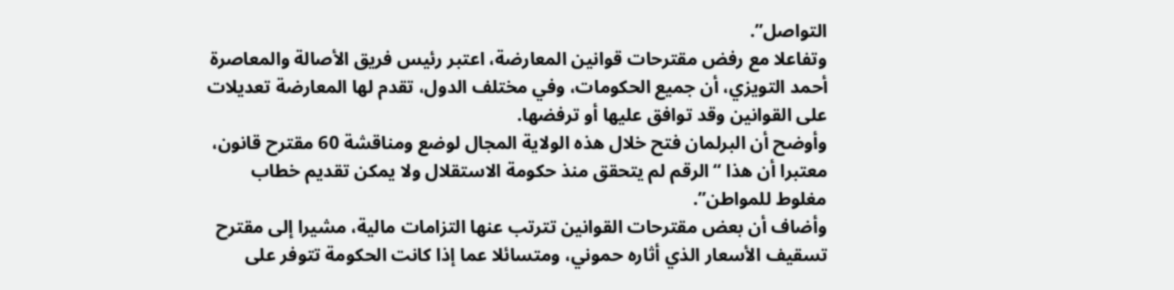التواصل”.
وتفاعلا مع رفض مقترحات قوانين المعارضة، اعتبر رئيس فريق الأصالة والمعاصرة أحمد التويزي، أن جميع الحكومات، وفي مختلف الدول، تقدم لها المعارضة تعديلات على القوانين وقد توافق عليها أو ترفضها.
وأوضح أن البرلمان فتح خلال هذه الولاية المجال لوضع ومناقشة 60 مقترح قانون، معتبرا أن هذا “الرقم لم يتحقق منذ حكومة الاستقلال ولا يمكن تقديم خطاب مغلوط للمواطن”.
وأضاف أن بعض مقترحات القوانين تترتب عنها التزامات مالية، مشيرا إلى مقترح تسقيف الأسعار الذي أثاره حموني، ومتسائلا عما إذا كانت الحكومة تتوفر على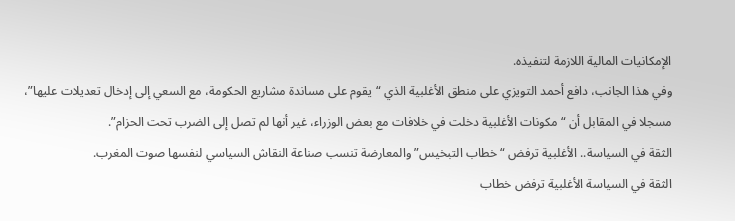الإمكانيات المالية اللازمة لتنفيذه.
وفي هذا الجانب، دافع أحمد التويزي على منطق الأغلبية الذي “يقوم على مساندة مشاريع الحكومة، مع السعي إلى إدخال تعديلات عليها”، مسجلا في المقابل أن “مكونات الأغلبية دخلت في خلافات مع بعض الوزراء، غير أنها لم تصل إلى الضرب تحت الحزام”.
الثقة في السياسة.. الأغلبية ترفض “خطاب التبخيس” والمعارضة تنسب صناعة النقاش السياسي لنفسها صوت المغرب.
الثقة في السياسة الأغلبية ترفض خطاب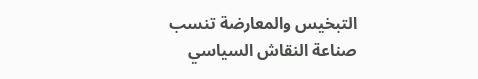التبخيس والمعارضة تنسب صناعة النقاش السياسي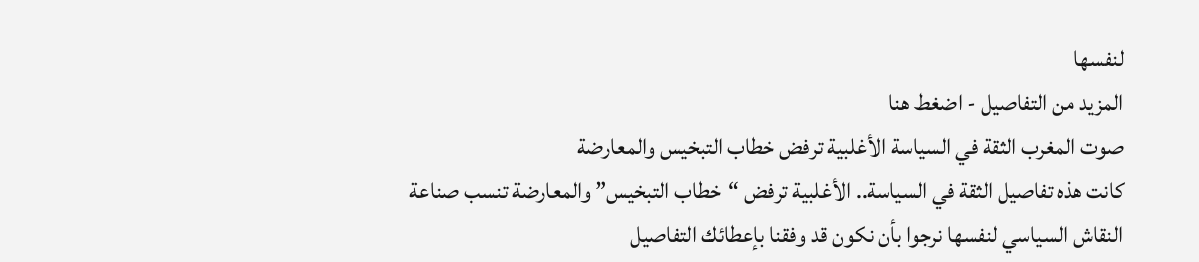لنفسها
المزيد من التفاصيل - اضغط هنا
صوت المغرب الثقة في السياسة الأغلبية ترفض خطاب التبخيس والمعارضة
كانت هذه تفاصيل الثقة في السياسة.. الأغلبية ترفض “خطاب التبخيس” والمعارضة تنسب صناعة النقاش السياسي لنفسها نرجوا بأن نكون قد وفقنا بإعطائك التفاصيل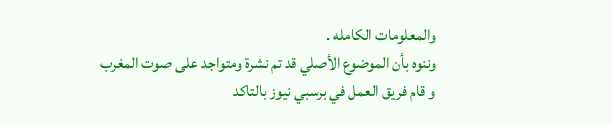والمعلومات الكامله .
وننوه بأن الموضوع الأصلي قد تم نشرة ومتواجد على صوت المغرب و قام فريق العمل في برسبي نيوز بالتاكد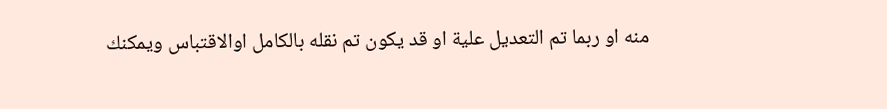منه او ربما تم التعديل علية او قد يكون تم نقله بالكامل اوالاقتباس ويمكنك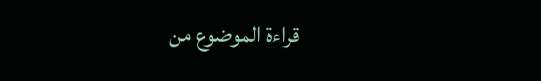قراءة الموضوع من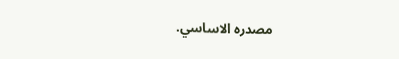مصدره الاساسي.